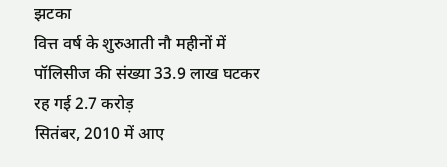झटका
वित्त वर्ष के शुरुआती नौ महीनों में पॉलिसीज की संख्या 33.9 लाख घटकर रह गई 2.7 करोड़
सितंबर, 2010 में आए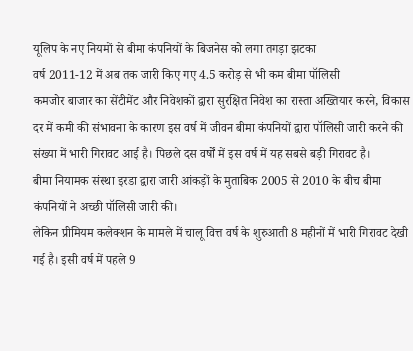यूलिप के नए नियमों से बीमा कंपनियों के बिजनेस को लगा तगड़ा झटका
वर्ष 2011-12 में अब तक जारी किए गए 4.5 करोड़ से भी कम बीमा पॉलिसी
कमजोर बाजार का सेंटीमेंट और निवेशकों द्वारा सुरक्षित निवेश का रास्ता अख्तियार करने, विकास दर में कमी की संभावना के कारण इस वर्ष में जीवन बीमा कंपनियों द्वारा पॉलिसी जारी करने की संख्या में भारी गिरावट आई है। पिछले दस वर्षों में इस वर्ष में यह सबसे बड़ी गिरावट है।
बीमा नियामक संस्था इरडा द्वारा जारी आंकड़ों के मुताबिक 2005 से 2010 के बीच बीमा कंपनियों ने अच्छी पॉलिसी जारी की।
लेकिन प्रीमियम कलेक्शन के मामले में चालू वित्त वर्ष के शुरुआती 8 महीनों में भारी गिरावट देखी गई है। इसी वर्ष में पहले 9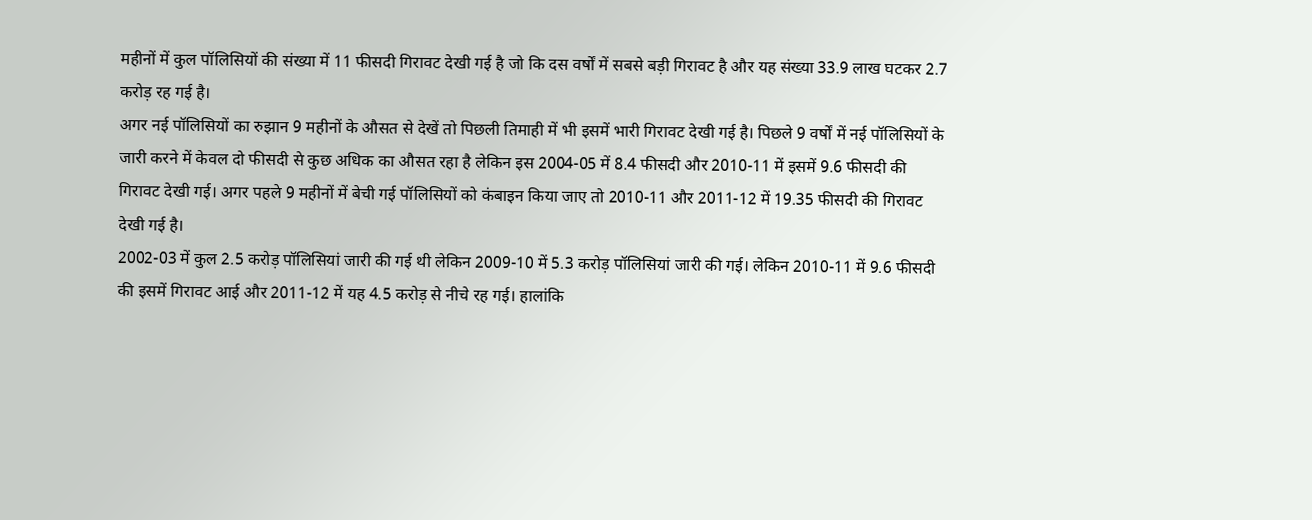महीनों में कुल पॉलिसियों की संख्या में 11 फीसदी गिरावट देखी गई है जो कि दस वर्षों में सबसे बड़ी गिरावट है और यह संख्या 33.9 लाख घटकर 2.7 करोड़ रह गई है।
अगर नई पॉलिसियों का रुझान 9 महीनों के औसत से देखें तो पिछली तिमाही में भी इसमें भारी गिरावट देखी गई है। पिछले 9 वर्षों में नई पॉलिसियों के जारी करने में केवल दो फीसदी से कुछ अधिक का औसत रहा है लेकिन इस 2004-05 में 8.4 फीसदी और 2010-11 में इसमें 9.6 फीसदी की गिरावट देखी गई। अगर पहले 9 महीनों में बेची गई पॉलिसियों को कंबाइन किया जाए तो 2010-11 और 2011-12 में 19.35 फीसदी की गिरावट देखी गई है।
2002-03 में कुल 2.5 करोड़ पॉलिसियां जारी की गई थी लेकिन 2009-10 में 5.3 करोड़ पॉलिसियां जारी की गई। लेकिन 2010-11 में 9.6 फीसदी की इसमें गिरावट आई और 2011-12 में यह 4.5 करोड़ से नीचे रह गई। हालांकि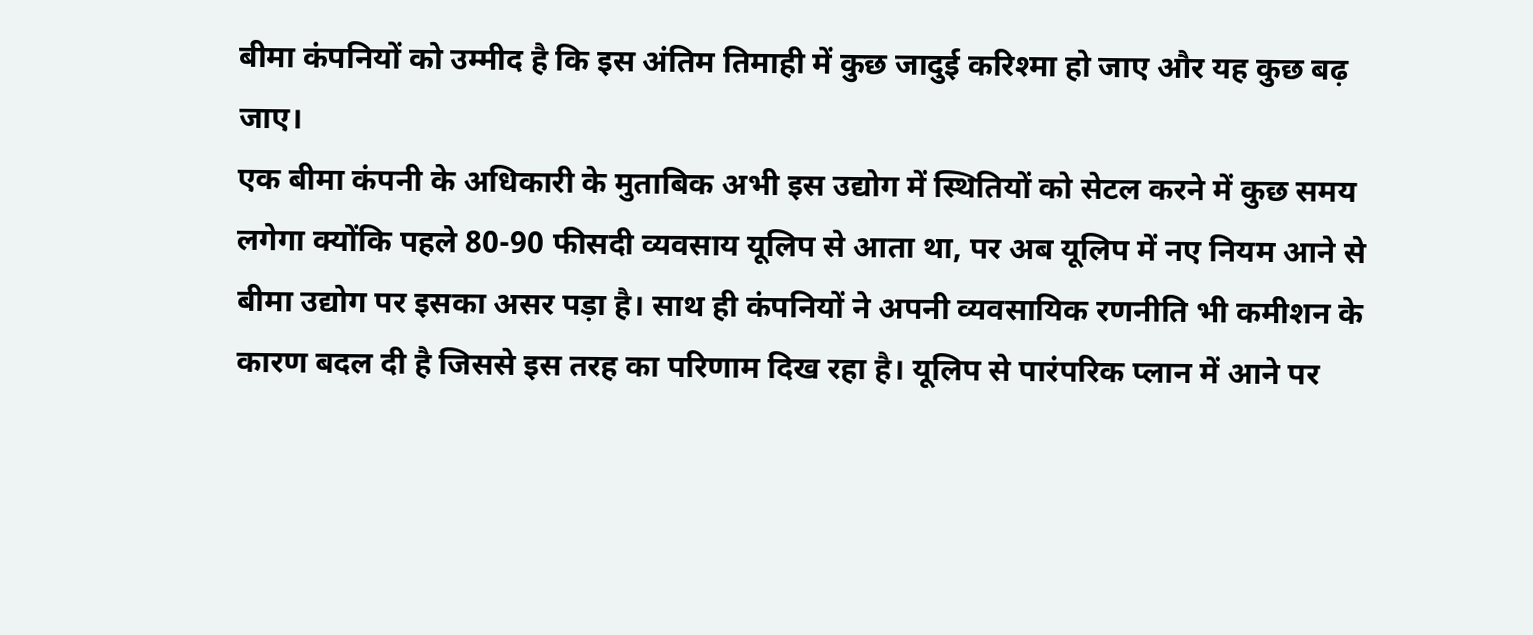बीमा कंपनियों को उम्मीद है कि इस अंतिम तिमाही में कुछ जादुई करिश्मा हो जाए और यह कुछ बढ़ जाए।
एक बीमा कंपनी के अधिकारी के मुताबिक अभी इस उद्योग में स्थितियों को सेटल करने में कुछ समय लगेगा क्योंकि पहले 80-90 फीसदी व्यवसाय यूलिप से आता था, पर अब यूलिप में नए नियम आने से बीमा उद्योग पर इसका असर पड़ा है। साथ ही कंपनियों ने अपनी व्यवसायिक रणनीति भी कमीशन के कारण बदल दी है जिससे इस तरह का परिणाम दिख रहा है। यूलिप से पारंपरिक प्लान में आने पर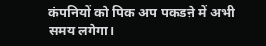कंपनियों को पिक अप पकडऩे में अभी समय लगेगा।